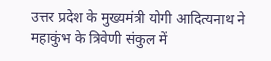उत्तर प्रदेश के मुख्यमंत्री योगी आदित्यनाथ ने महाकुंभ के त्रिवेणी संकुल में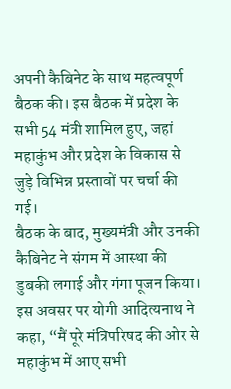अपनी कैबिनेट के साथ महत्वपूर्ण बैठक की। इस बैठक में प्रदेश के सभी 54 मंत्री शामिल हुए, जहां महाकुंभ और प्रदेश के विकास से जुड़े विभिन्न प्रस्तावों पर चर्चा की गई।
बैठक के बाद, मुख्यमंत्री और उनकी कैबिनेट ने संगम में आस्था की डुबकी लगाई और गंगा पूजन किया। इस अवसर पर योगी आदित्यनाथ ने कहा, “मैं पूरे मंत्रिपरिषद की ओर से महाकुंभ में आए सभी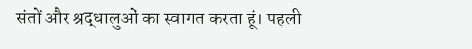संतों और श्रद्धालुओं का स्वागत करता हूं। पहली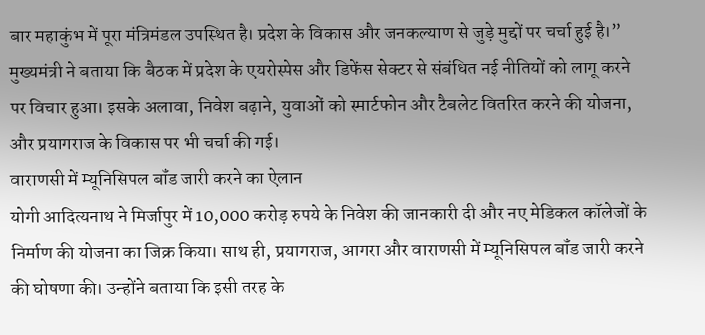बार महाकुंभ में पूरा मंत्रिमंडल उपस्थित है। प्रदेश के विकास और जनकल्याण से जुड़े मुद्दों पर चर्चा हुई है।”
मुख्यमंत्री ने बताया कि बैठक में प्रदेश के एयरोस्पेस और डिफेंस सेक्टर से संबंधित नई नीतियों को लागू करने पर विचार हुआ। इसके अलावा, निवेश बढ़ाने, युवाओं को स्मार्टफोन और टैबलेट वितरित करने की योजना, और प्रयागराज के विकास पर भी चर्चा की गई।
वाराणसी में म्यूनिसिपल बॉंड जारी करने का ऐलान
योगी आदित्यनाथ ने मिर्जापुर में 10,000 करोड़ रुपये के निवेश की जानकारी दी और नए मेडिकल कॉलेजों के निर्माण की योजना का जिक्र किया। साथ ही, प्रयागराज, आगरा और वाराणसी में म्यूनिसिपल बॉंड जारी करने की घोषणा की। उन्होंने बताया कि इसी तरह के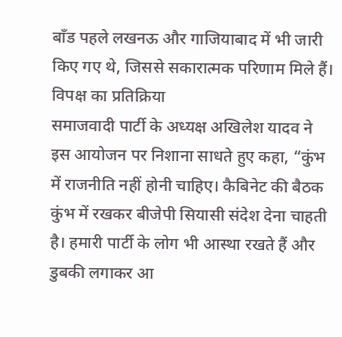बॉंड पहले लखनऊ और गाजियाबाद में भी जारी किए गए थे, जिससे सकारात्मक परिणाम मिले हैं।
विपक्ष का प्रतिक्रिया
समाजवादी पार्टी के अध्यक्ष अखिलेश यादव ने इस आयोजन पर निशाना साधते हुए कहा, “कुंभ में राजनीति नहीं होनी चाहिए। कैबिनेट की बैठक कुंभ में रखकर बीजेपी सियासी संदेश देना चाहती है। हमारी पार्टी के लोग भी आस्था रखते हैं और डुबकी लगाकर आ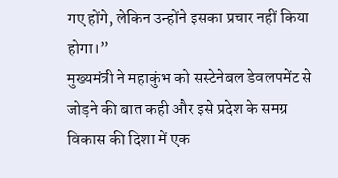गए होंगे, लेकिन उन्होंने इसका प्रचार नहीं किया होगा।”
मुख्यमंत्री ने महाकुंभ को सस्टेनेबल डेवलपमेंट से जोड़ने की बात कही और इसे प्रदेश के समग्र विकास की दिशा में एक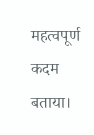महत्वपूर्ण कदम बताया।